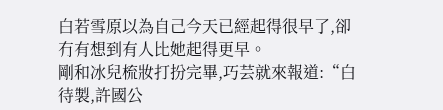白若雪原以為自己今天已經起得很早了,卻冇有想到有人比她起得更早。
剛和冰兒梳妝打扮完畢,巧芸就來報道:“白待製,許國公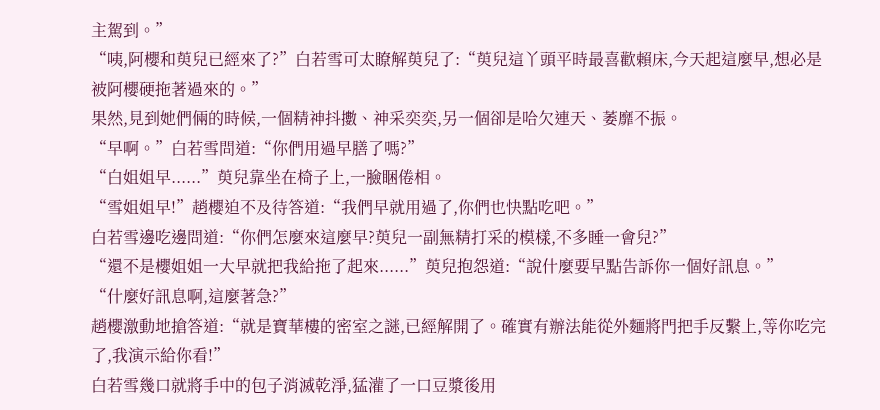主駕到。”
“咦,阿櫻和萸兒已經來了?”白若雪可太瞭解萸兒了:“萸兒這丫頭平時最喜歡賴床,今天起這麼早,想必是被阿櫻硬拖著過來的。”
果然,見到她們倆的時候,一個精神抖擻、神采奕奕,另一個卻是哈欠連天、萎靡不振。
“早啊。”白若雪問道:“你們用過早膳了嗎?”
“白姐姐早......”萸兒靠坐在椅子上,一臉睏倦相。
“雪姐姐早!”趙櫻迫不及待答道:“我們早就用過了,你們也快點吃吧。”
白若雪邊吃邊問道:“你們怎麼來這麼早?萸兒一副無精打采的模樣,不多睡一會兒?”
“還不是櫻姐姐一大早就把我給拖了起來......”萸兒抱怨道:“說什麼要早點告訴你一個好訊息。”
“什麼好訊息啊,這麼著急?”
趙櫻激動地搶答道:“就是寶華樓的密室之謎,已經解開了。確實有辦法能從外麵將門把手反繫上,等你吃完了,我演示給你看!”
白若雪幾口就將手中的包子消滅乾淨,猛灌了一口豆漿後用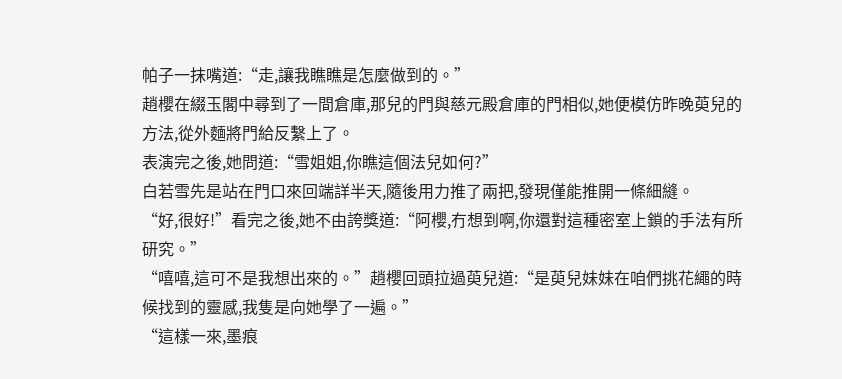帕子一抹嘴道:“走,讓我瞧瞧是怎麼做到的。”
趙櫻在綴玉閣中尋到了一間倉庫,那兒的門與慈元殿倉庫的門相似,她便模仿昨晚萸兒的方法,從外麵將門給反繫上了。
表演完之後,她問道:“雪姐姐,你瞧這個法兒如何?”
白若雪先是站在門口來回端詳半天,隨後用力推了兩把,發現僅能推開一條細縫。
“好,很好!”看完之後,她不由誇獎道:“阿櫻,冇想到啊,你還對這種密室上鎖的手法有所研究。”
“嘻嘻,這可不是我想出來的。”趙櫻回頭拉過萸兒道:“是萸兒妹妹在咱們挑花繩的時候找到的靈感,我隻是向她學了一遍。”
“這樣一來,墨痕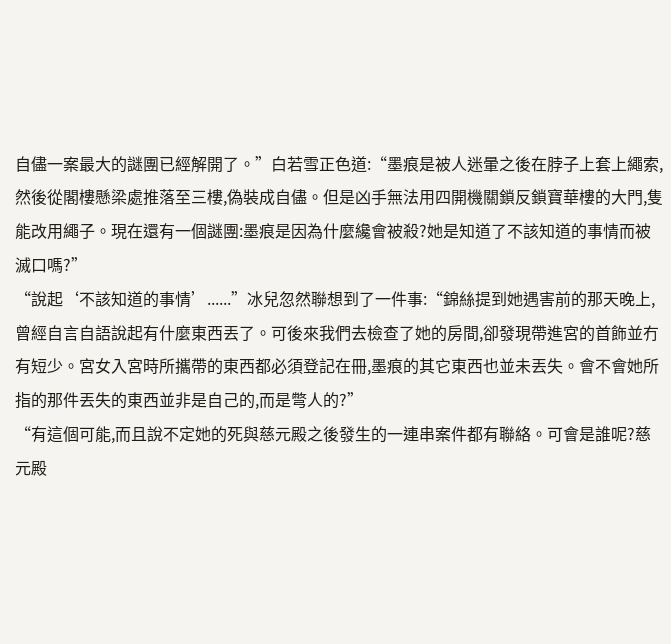自儘一案最大的謎團已經解開了。”白若雪正色道:“墨痕是被人迷暈之後在脖子上套上繩索,然後從閣樓懸梁處推落至三樓,偽裝成自儘。但是凶手無法用四開機關鎖反鎖寶華樓的大門,隻能改用繩子。現在還有一個謎團:墨痕是因為什麼纔會被殺?她是知道了不該知道的事情而被滅口嗎?”
“說起‘不該知道的事情’......”冰兒忽然聯想到了一件事:“錦絲提到她遇害前的那天晚上,曾經自言自語說起有什麼東西丟了。可後來我們去檢查了她的房間,卻發現帶進宮的首飾並冇有短少。宮女入宮時所攜帶的東西都必須登記在冊,墨痕的其它東西也並未丟失。會不會她所指的那件丟失的東西並非是自己的,而是彆人的?”
“有這個可能,而且說不定她的死與慈元殿之後發生的一連串案件都有聯絡。可會是誰呢?慈元殿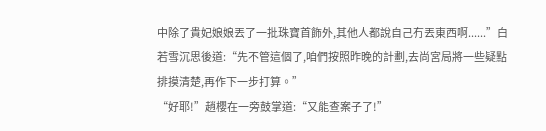中除了貴妃娘娘丟了一批珠寶首飾外,其他人都說自己冇丟東西啊......”白若雪沉思後道:“先不管這個了,咱們按照昨晚的計劃,去尚宮局將一些疑點排摸清楚,再作下一步打算。”
“好耶!”趙櫻在一旁鼓掌道:“又能查案子了!”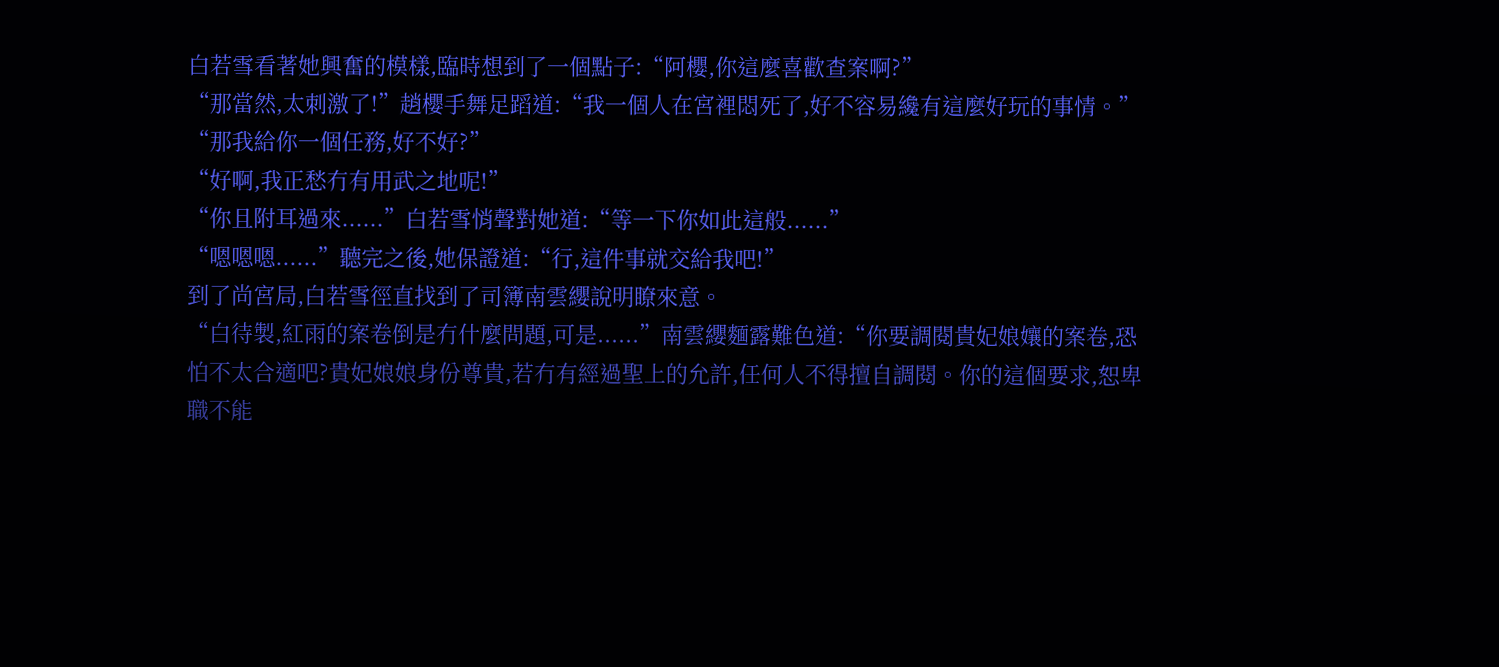白若雪看著她興奮的模樣,臨時想到了一個點子:“阿櫻,你這麼喜歡查案啊?”
“那當然,太刺激了!”趙櫻手舞足蹈道:“我一個人在宮裡悶死了,好不容易纔有這麼好玩的事情。”
“那我給你一個任務,好不好?”
“好啊,我正愁冇有用武之地呢!”
“你且附耳過來......”白若雪悄聲對她道:“等一下你如此這般......”
“嗯嗯嗯......”聽完之後,她保證道:“行,這件事就交給我吧!”
到了尚宮局,白若雪徑直找到了司簿南雲纓說明瞭來意。
“白待製,紅雨的案卷倒是冇什麼問題,可是......”南雲纓麵露難色道:“你要調閱貴妃娘孃的案卷,恐怕不太合適吧?貴妃娘娘身份尊貴,若冇有經過聖上的允許,任何人不得擅自調閱。你的這個要求,恕卑職不能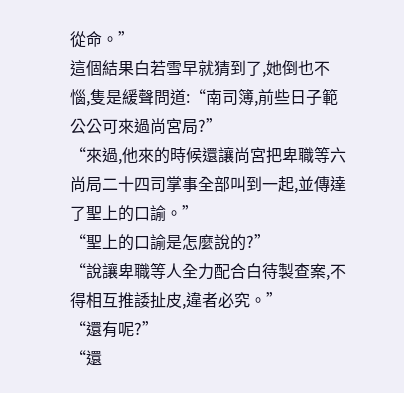從命。”
這個結果白若雪早就猜到了,她倒也不惱,隻是緩聲問道:“南司簿,前些日子範公公可來過尚宮局?”
“來過,他來的時候還讓尚宮把卑職等六尚局二十四司掌事全部叫到一起,並傳達了聖上的口諭。”
“聖上的口諭是怎麼說的?”
“說讓卑職等人全力配合白待製查案,不得相互推諉扯皮,違者必究。”
“還有呢?”
“還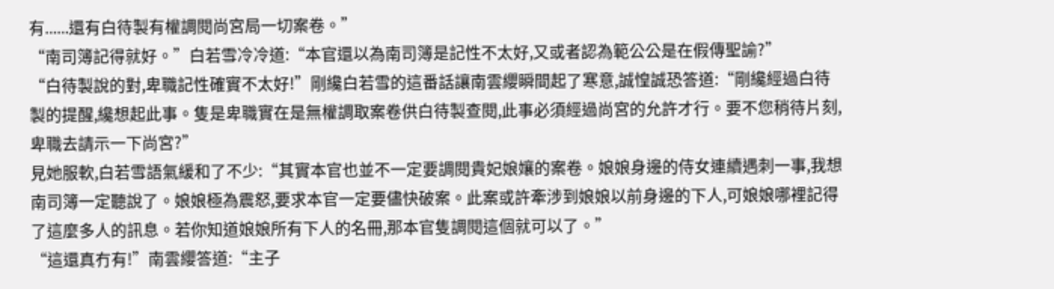有......還有白待製有權調閱尚宮局一切案卷。”
“南司簿記得就好。”白若雪冷冷道:“本官還以為南司簿是記性不太好,又或者認為範公公是在假傳聖諭?”
“白待製說的對,卑職記性確實不太好!”剛纔白若雪的這番話讓南雲纓瞬間起了寒意,誠惶誠恐答道:“剛纔經過白待製的提醒,纔想起此事。隻是卑職實在是無權調取案卷供白待製查閱,此事必須經過尚宮的允許才行。要不您稍待片刻,卑職去請示一下尚宮?”
見她服軟,白若雪語氣緩和了不少:“其實本官也並不一定要調閱貴妃娘孃的案卷。娘娘身邊的侍女連續遇刺一事,我想南司簿一定聽說了。娘娘極為震怒,要求本官一定要儘快破案。此案或許牽涉到娘娘以前身邊的下人,可娘娘哪裡記得了這麼多人的訊息。若你知道娘娘所有下人的名冊,那本官隻調閱這個就可以了。”
“這還真冇有!”南雲纓答道:“主子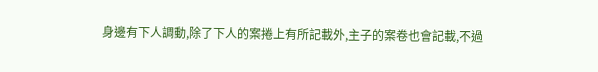身邊有下人調動,除了下人的案捲上有所記載外,主子的案卷也會記載,不過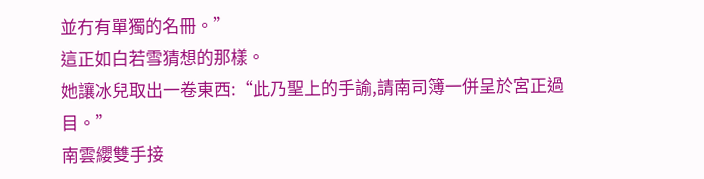並冇有單獨的名冊。”
這正如白若雪猜想的那樣。
她讓冰兒取出一卷東西:“此乃聖上的手諭,請南司簿一併呈於宮正過目。”
南雲纓雙手接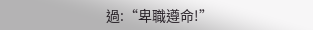過:“卑職遵命!”